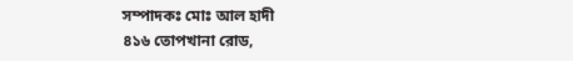সম্পাদকঃ মোঃ আল হাদী
৪১৬ তোপখানা রোড,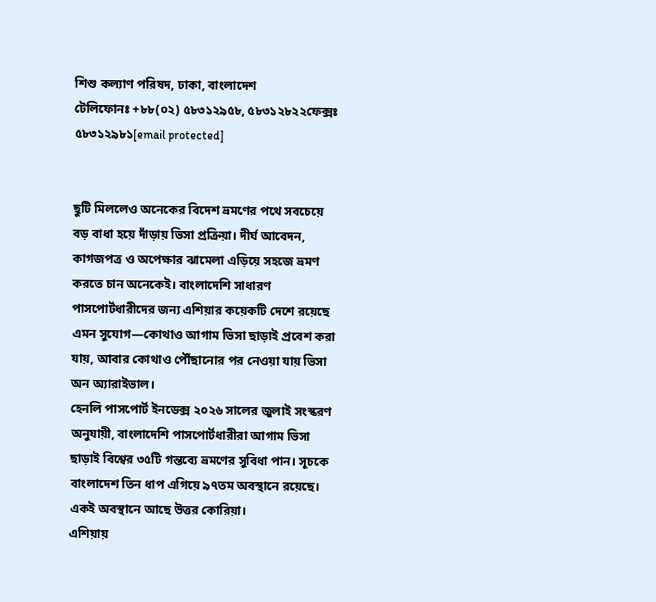শিশু কল্যাণ পরিষদ, ঢাকা, বাংলাদেশ
টেলিফোনঃ +৮৮(০২) ৫৮৩১২৯৫৮, ৫৮৩১২৮২২ফেক্সঃ ৫৮৩১২৯৮১[email protected]


ছুটি মিললেও অনেকের বিদেশ ভ্রমণের পথে সবচেয়ে বড় বাধা হয়ে দাঁড়ায় ভিসা প্রক্রিয়া। দীর্ঘ আবেদন, কাগজপত্র ও অপেক্ষার ঝামেলা এড়িয়ে সহজে ভ্রমণ করতে চান অনেকেই। বাংলাদেশি সাধারণ পাসপোর্টধারীদের জন্য এশিয়ার কয়েকটি দেশে রয়েছে এমন সুযোগ—কোথাও আগাম ভিসা ছাড়াই প্রবেশ করা যায়, আবার কোথাও পৌঁছানোর পর নেওয়া যায় ভিসা অন অ্যারাইভাল।
হেনলি পাসপোর্ট ইনডেক্স ২০২৬ সালের জুলাই সংস্করণ অনুযায়ী, বাংলাদেশি পাসপোর্টধারীরা আগাম ভিসা ছাড়াই বিশ্বের ৩৫টি গন্তব্যে ভ্রমণের সুবিধা পান। সূচকে বাংলাদেশ তিন ধাপ এগিয়ে ৯৭তম অবস্থানে রয়েছে। একই অবস্থানে আছে উত্তর কোরিয়া।
এশিয়ায়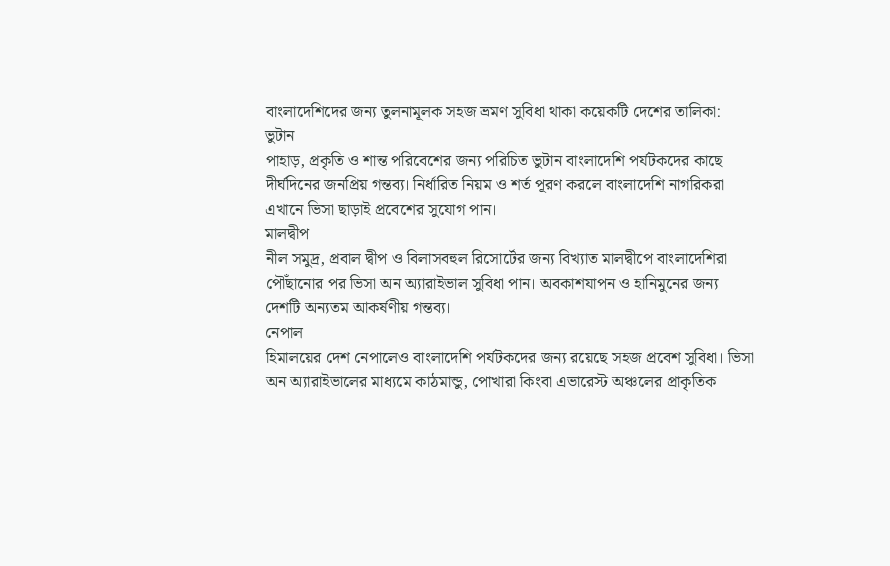বাংলাদেশিদের জন্য তুলনামূলক সহজ ভ্রমণ সুবিধা থাকা কয়েকটি দেশের তালিকা:
ভুটান
পাহাড়, প্রকৃতি ও শান্ত পরিবেশের জন্য পরিচিত ভুটান বাংলাদেশি পর্যটকদের কাছে দীর্ঘদিনের জনপ্রিয় গন্তব্য। নির্ধারিত নিয়ম ও শর্ত পূরণ করলে বাংলাদেশি নাগরিকরা এখানে ভিসা ছাড়াই প্রবেশের সুযোগ পান।
মালদ্বীপ
নীল সমুদ্র, প্রবাল দ্বীপ ও বিলাসবহুল রিসোর্টের জন্য বিখ্যাত মালদ্বীপে বাংলাদেশিরা পৌঁছানোর পর ভিসা অন অ্যারাইভাল সুবিধা পান। অবকাশযাপন ও হানিমুনের জন্য দেশটি অন্যতম আকর্ষণীয় গন্তব্য।
নেপাল
হিমালয়ের দেশ নেপালেও বাংলাদেশি পর্যটকদের জন্য রয়েছে সহজ প্রবেশ সুবিধা। ভিসা অন অ্যারাইভালের মাধ্যমে কাঠমান্ডু, পোখারা কিংবা এভারেস্ট অঞ্চলের প্রাকৃতিক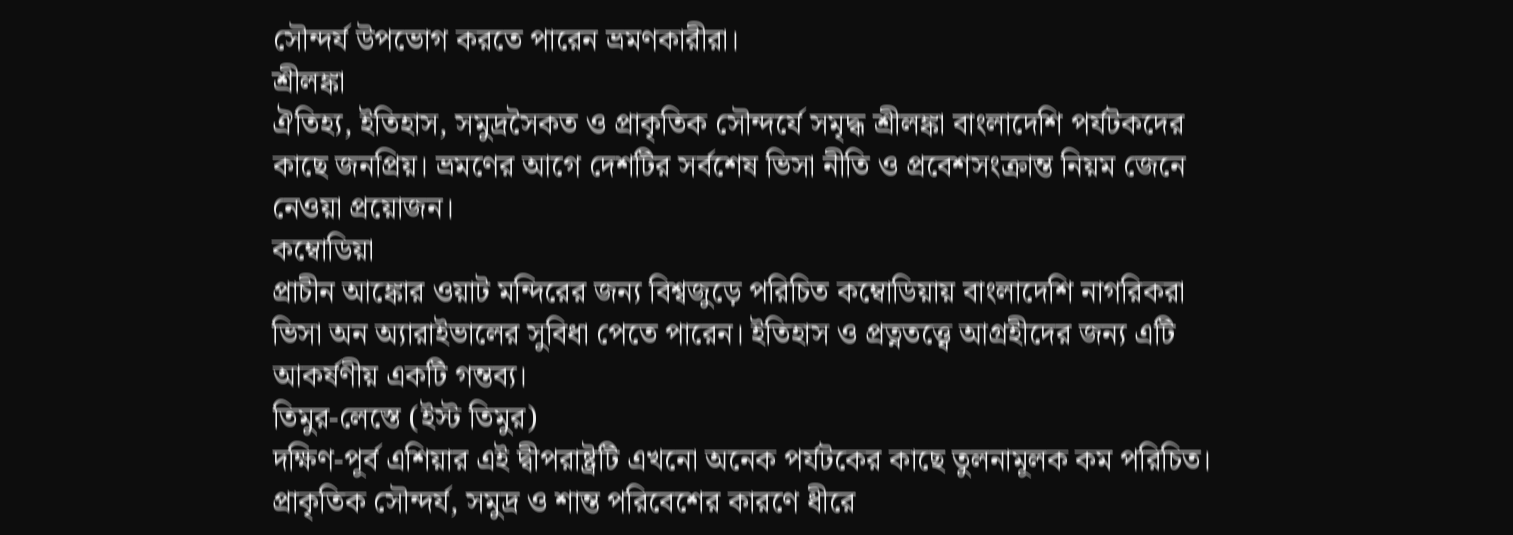সৌন্দর্য উপভোগ করতে পারেন ভ্রমণকারীরা।
শ্রীলঙ্কা
ঐতিহ্য, ইতিহাস, সমুদ্রসৈকত ও প্রাকৃতিক সৌন্দর্যে সমৃদ্ধ শ্রীলঙ্কা বাংলাদেশি পর্যটকদের কাছে জনপ্রিয়। ভ্রমণের আগে দেশটির সর্বশেষ ভিসা নীতি ও প্রবেশসংক্রান্ত নিয়ম জেনে নেওয়া প্রয়োজন।
কম্বোডিয়া
প্রাচীন আঙ্কোর ওয়াট মন্দিরের জন্য বিশ্বজুড়ে পরিচিত কম্বোডিয়ায় বাংলাদেশি নাগরিকরা ভিসা অন অ্যারাইভালের সুবিধা পেতে পারেন। ইতিহাস ও প্রত্নতত্ত্বে আগ্রহীদের জন্য এটি আকর্ষণীয় একটি গন্তব্য।
তিমুর-লেস্তে (ইস্ট তিমুর)
দক্ষিণ-পূর্ব এশিয়ার এই দ্বীপরাষ্ট্রটি এখনো অনেক পর্যটকের কাছে তুলনামূলক কম পরিচিত। প্রাকৃতিক সৌন্দর্য, সমুদ্র ও শান্ত পরিবেশের কারণে ধীরে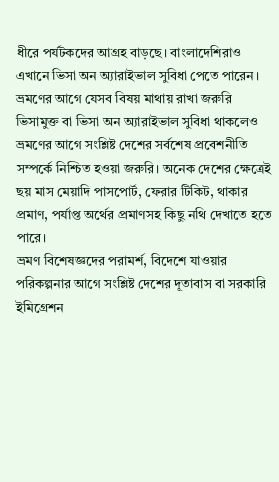ধীরে পর্যটকদের আগ্রহ বাড়ছে। বাংলাদেশিরাও এখানে ভিসা অন অ্যারাইভাল সুবিধা পেতে পারেন।
ভ্রমণের আগে যেসব বিষয় মাথায় রাখা জরুরি
ভিসামুক্ত বা ভিসা অন অ্যারাইভাল সুবিধা থাকলেও ভ্রমণের আগে সংশ্লিষ্ট দেশের সর্বশেষ প্রবেশনীতি সম্পর্কে নিশ্চিত হওয়া জরুরি। অনেক দেশের ক্ষেত্রেই ছয় মাস মেয়াদি পাসপোর্ট, ফেরার টিকিট, থাকার প্রমাণ, পর্যাপ্ত অর্থের প্রমাণসহ কিছু নথি দেখাতে হতে পারে।
ভ্রমণ বিশেষজ্ঞদের পরামর্শ, বিদেশে যাওয়ার পরিকল্পনার আগে সংশ্লিষ্ট দেশের দূতাবাস বা সরকারি ইমিগ্রেশন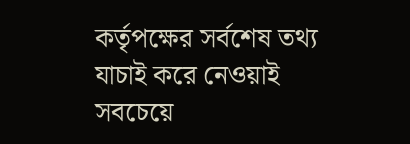কর্তৃপক্ষের সর্বশেষ তথ্য যাচাই করে নেওয়াই সবচেয়ে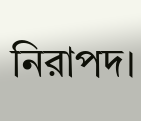নিরাপদ।